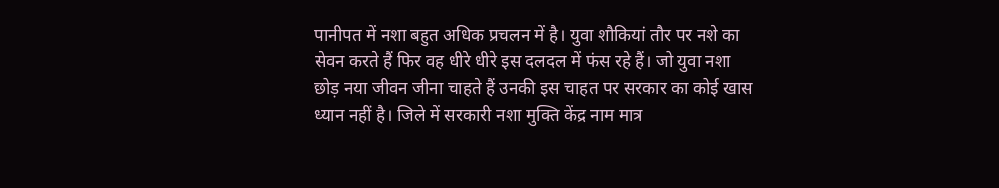पानीपत में नशा बहुत अधिक प्रचलन में है। युवा शौकियां तौर पर नशे का सेवन करते हैं फिर वह धीरे धीरे इस दलदल में फंस रहे हैं। जो युवा नशा छोड़ नया जीवन जीना चाहते हैं उनकी इस चाहत पर सरकार का कोई खास ध्यान नहीं है। जिले में सरकारी नशा मुक्ति केंद्र नाम मात्र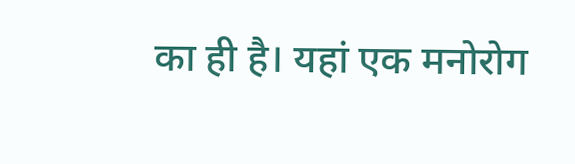का ही है। यहां एक मनोरोग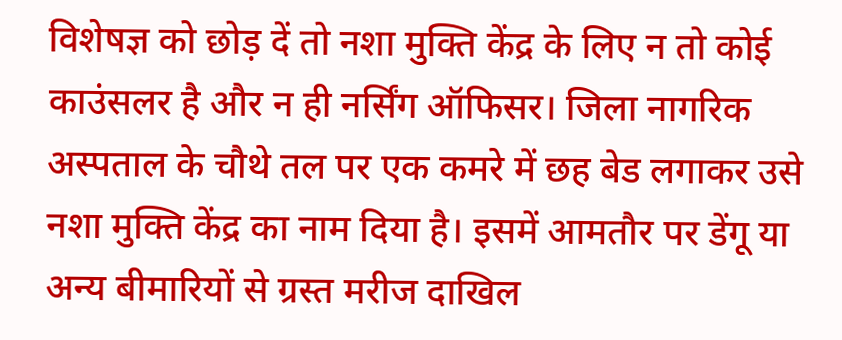विशेषज्ञ को छोड़ दें तो नशा मुक्ति केंद्र के लिए न तो कोई काउंसलर है और न ही नर्सिंग ऑफिसर। जिला नागरिक अस्पताल के चौथे तल पर एक कमरे में छह बेड लगाकर उसे नशा मुक्ति केंद्र का नाम दिया है। इसमें आमतौर पर डेंगू या अन्य बीमारियों से ग्रस्त मरीज दाखिल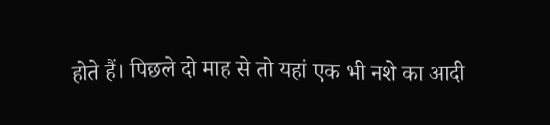होते हैं। पिछले दो माह से तो यहां एक भी नशे का आदी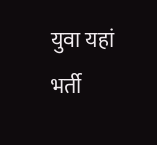युवा यहां भर्ती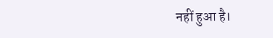नहीं हुआ है।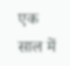एक साल में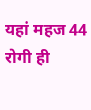यहां महज 44 रोगी ही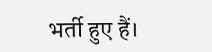भर्ती हुए हैं।